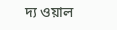দ্য ওয়াল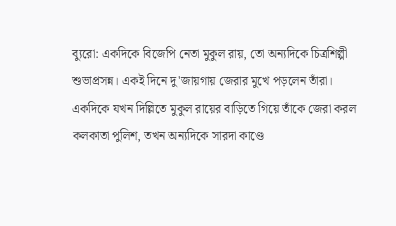ব্যুরো: একদিকে বিজেপি নেতা মুকুল রায়, তো অন্যদিকে চিত্রশিল্পী শুভাপ্রসন্ন। একই দিনে দু'জায়গায় জেরার মুখে পড়লেন তাঁরা। একদিকে যখন দিল্লিতে মুকুল রায়ের বাড়িতে গিয়ে তাঁকে জেরা করল কলকাতা পুলিশ, তখন অন্যদিকে সারদা কাণ্ডে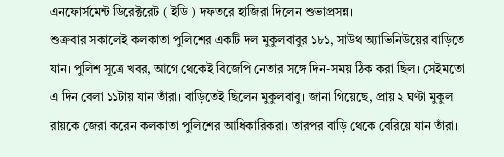এনফোর্সমেন্ট ডিরেক্টরেট ( ইডি ) দফতরে হাজিরা দিলেন শুভাপ্রসন্ন।
শুক্রবার সকালেই কলকাতা পুলিশের একটি দল মুকুলবাবুর ১৮১, সাউথ অ্যাভিনিউয়ের বাড়িতে যান। পুলিশ সূত্রে খবর, আগে থেকেই বিজেপি নেতার সঙ্গে দিন-সময় ঠিক করা ছিল। সেইমতো এ দিন বেলা ১১টায় যান তাঁরা। বাড়িতেই ছিলেন মুকুলবাবু। জানা গিয়েছে, প্রায় ২ ঘণ্টা মুকুল রায়কে জেরা করেন কলকাতা পুলিশের আধিকারিকরা। তারপর বাড়ি থেকে বেরিয়ে যান তাঁরা।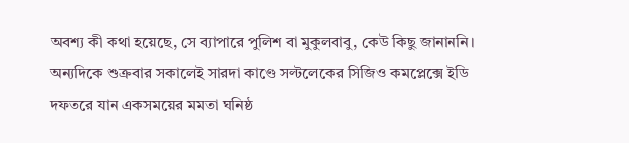অবশ্য কী কথা হয়েছে, সে ব্যাপারে পুলিশ বা মুকুলবাবু, কেউ কিছু জানাননি।
অন্যদিকে শুক্রবার সকালেই সারদা কাণ্ডে সল্টলেকের সিজিও কমপ্লেক্সে ইডি দফতরে যান একসময়ের মমতা ঘনিষ্ঠ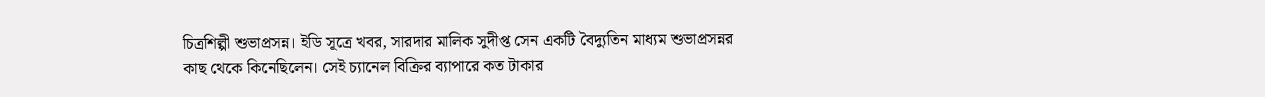চিত্রশিল্পী শুভাপ্রসন্ন। ইডি সূত্রে খবর, সারদার মালিক সুদীপ্ত সেন একটি বৈদ্যুতিন মাধ্যম শুভাপ্রসন্নর কাছ থেকে কিনেছিলেন। সেই চ্যানেল বিক্রির ব্যাপারে কত টাকার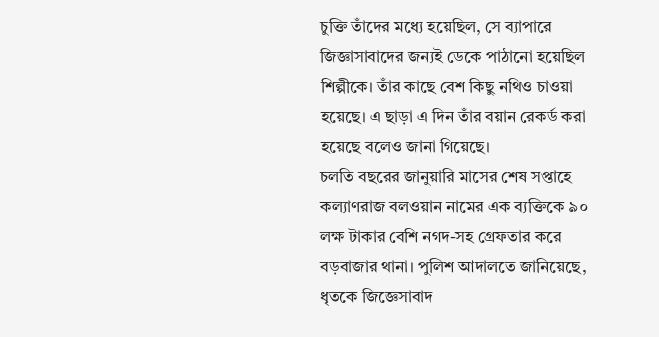চুক্তি তাঁদের মধ্যে হয়েছিল, সে ব্যাপারে জিজ্ঞাসাবাদের জন্যই ডেকে পাঠানো হয়েছিল শিল্পীকে। তাঁর কাছে বেশ কিছু নথিও চাওয়া হয়েছে। এ ছাড়া এ দিন তাঁর বয়ান রেকর্ড করা হয়েছে বলেও জানা গিয়েছে।
চলতি বছরের জানুয়ারি মাসের শেষ সপ্তাহে কল্যাণরাজ বলওয়ান নামের এক ব্যক্তিকে ৯০ লক্ষ টাকার বেশি নগদ-সহ গ্রেফতার করে বড়বাজার থানা। পুলিশ আদালতে জানিয়েছে, ধৃতকে জিজ্ঞেসাবাদ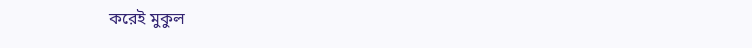করেই মুকুল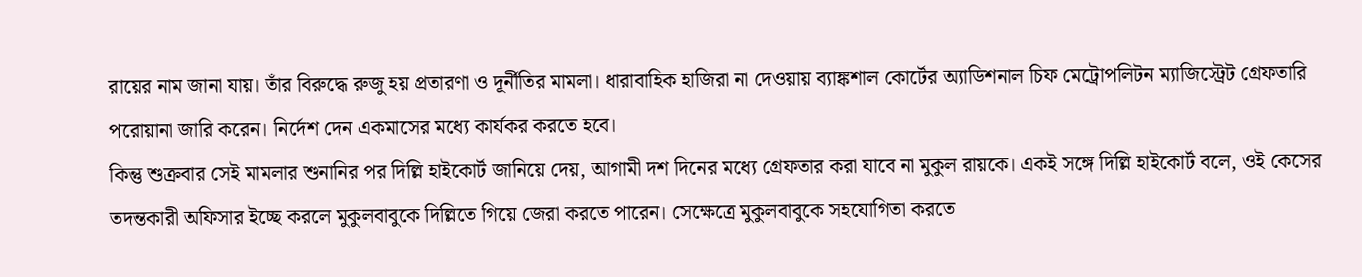রায়ের নাম জানা যায়। তাঁর বিরুদ্ধে রুজু হয় প্রতারণা ও দূর্নীতির মামলা। ধারাবাহিক হাজিরা না দেওয়ায় ব্যাঙ্কশাল কোর্টের অ্যাডিশনাল চিফ মেট্রোপলিটন ম্যাজিস্ট্রেট গ্রেফতারি পরোয়ানা জারি করেন। নির্দেশ দেন একমাসের মধ্যে কার্যকর করতে হবে।
কিন্তু শুক্রবার সেই মামলার শুনানির পর দিল্লি হাইকোর্ট জানিয়ে দেয়, আগামী দশ দিনের মধ্যে গ্রেফতার করা যাবে না মুকুল রায়কে। একই সঙ্গে দিল্লি হাইকোর্ট বলে, ওই কেসের তদন্তকারী অফিসার ইচ্ছে করলে মুকুলবাবুকে দিল্লিতে গিয়ে জেরা করতে পারেন। সেক্ষেত্রে মুকুলবাবুকে সহযোগিতা করতে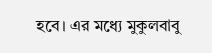হবে। এর মধ্যে মুকুলবাবু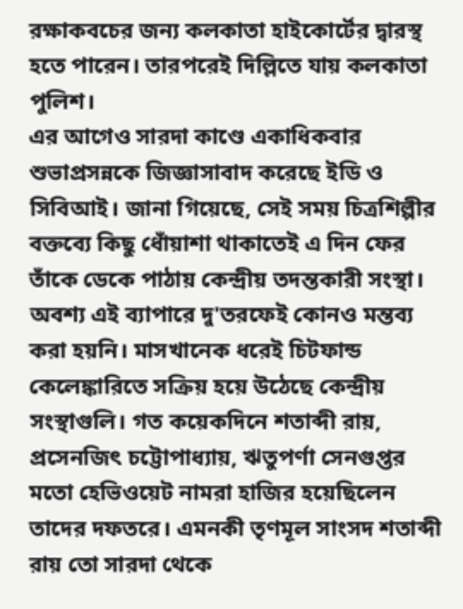রক্ষাকবচের জন্য কলকাতা হাইকোর্টের দ্বারস্থ হতে পারেন। তারপরেই দিল্লিতে যায় কলকাতা পুলিশ।
এর আগেও সারদা কাণ্ডে একাধিকবার শুভাপ্রসন্নকে জিজ্ঞাসাবাদ করেছে ইডি ও সিবিআই। জানা গিয়েছে, সেই সময় চিত্রশিল্পীর বক্তব্যে কিছু ধোঁয়াশা থাকাতেই এ দিন ফের তাঁকে ডেকে পাঠায় কেন্দ্রীয় তদন্তকারী সংস্থা। অবশ্য এই ব্যাপারে দু'তরফেই কোনও মন্তব্য করা হয়নি। মাসখানেক ধরেই চিটফান্ড কেলেঙ্কারিতে সক্রিয় হয়ে উঠেছে কেন্দ্রীয় সংস্থাগুলি। গত কয়েকদিনে শতাব্দী রায়, প্রসেনজিৎ চট্টোপাধ্যায়, ঋতুপর্ণা সেনগুপ্তর মতো হেভিওয়েট নামরা হাজির হয়েছিলেন তাদের দফতরে। এমনকী তৃণমূল সাংসদ শতাব্দী রায় তো সারদা থেকে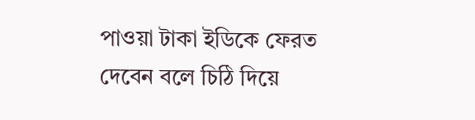পাওয়া টাকা ইডিকে ফেরত দেবেন বলে চিঠি দিয়ে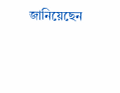জানিয়েছেন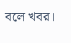বলে খবর।